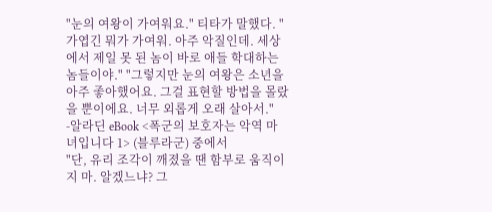"눈의 여왕이 가여워요." 티타가 말했다. "가엽긴 뭐가 가여워. 아주 악질인데. 세상에서 제일 못 된 놈이 바로 애들 학대하는 놈들이야." "그렇지만 눈의 여왕은 소년을 아주 좋아했어요. 그걸 표현할 방법을 몰랐을 뿐이에요. 너무 외롭게 오래 살아서." -알라딘 eBook <폭군의 보호자는 악역 마녀입니다 1> (블루라군) 중에서
"단, 유리 조각이 깨졌을 땐 함부로 움직이지 마. 알겠느냐? 그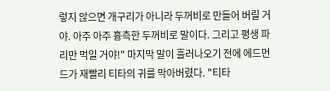렇지 않으면 개구리가 아니라 두꺼비로 만들어 버릴 거야. 아주 아주 흉측한 두꺼비로 말이다. 그리고 평생 파리만 먹일 거야!" 마지막 말이 흘러나오기 전에 에드먼드가 재빨리 티타의 귀를 막아버렸다. "티타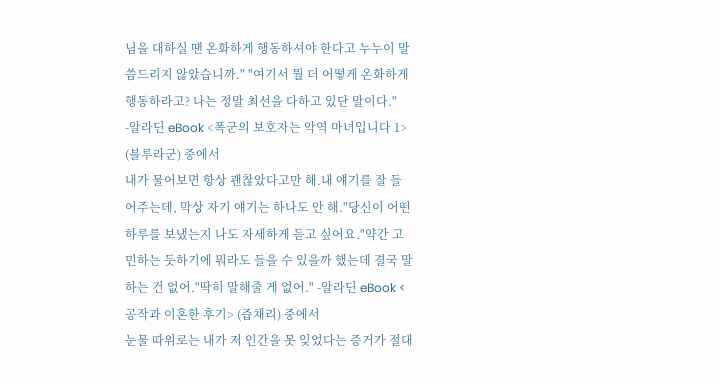님을 대하실 땐 온화하게 행동하셔야 한다고 누누이 말씀드리지 않았습니까." "여기서 뭘 더 어떻게 온화하게 행동하라고? 나는 정말 최선을 다하고 있단 말이다." -알라딘 eBook <폭군의 보호자는 악역 마녀입니다 1> (블루라군) 중에서
내가 물어보면 항상 괜찮았다고만 해.내 얘기를 잘 들어주는데, 막상 자기 얘기는 하나도 안 해."당신이 어떤 하루를 보냈는지 나도 자세하게 듣고 싶어요."약간 고민하는 듯하기에 뭐라도 들을 수 있을까 했는데 결국 말하는 건 없어."딱히 말해줄 게 없어." -알라딘 eBook <공작과 이혼한 후기> (즙채리) 중에서
눈물 따위로는 내가 저 인간을 못 잊었다는 증거가 절대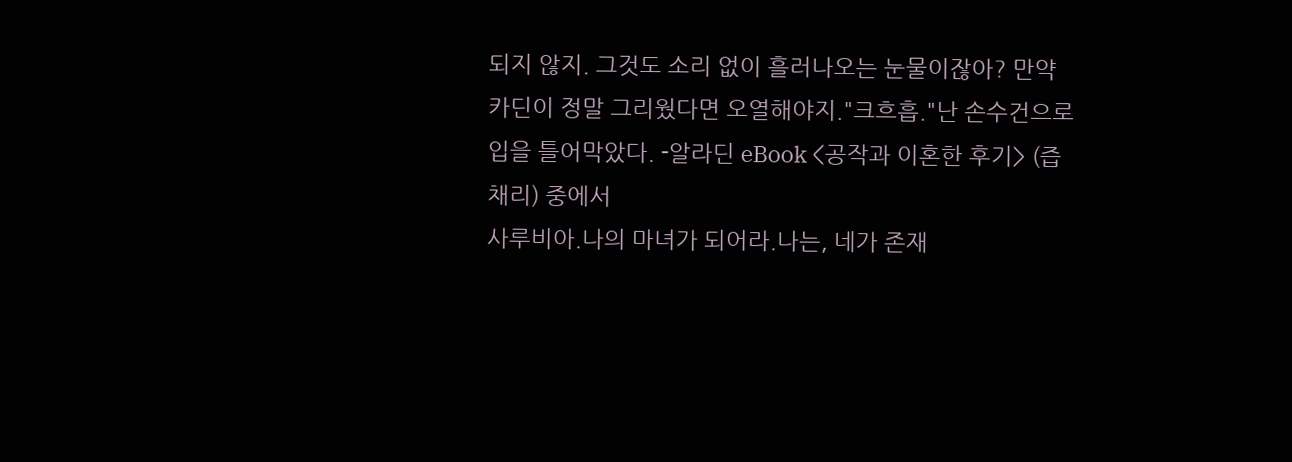되지 않지. 그것도 소리 없이 흘러나오는 눈물이잖아? 만약 카딘이 정말 그리웠다면 오열해야지."크흐흡."난 손수건으로 입을 틀어막았다. -알라딘 eBook <공작과 이혼한 후기> (즙채리) 중에서
사루비아.나의 마녀가 되어라.나는, 네가 존재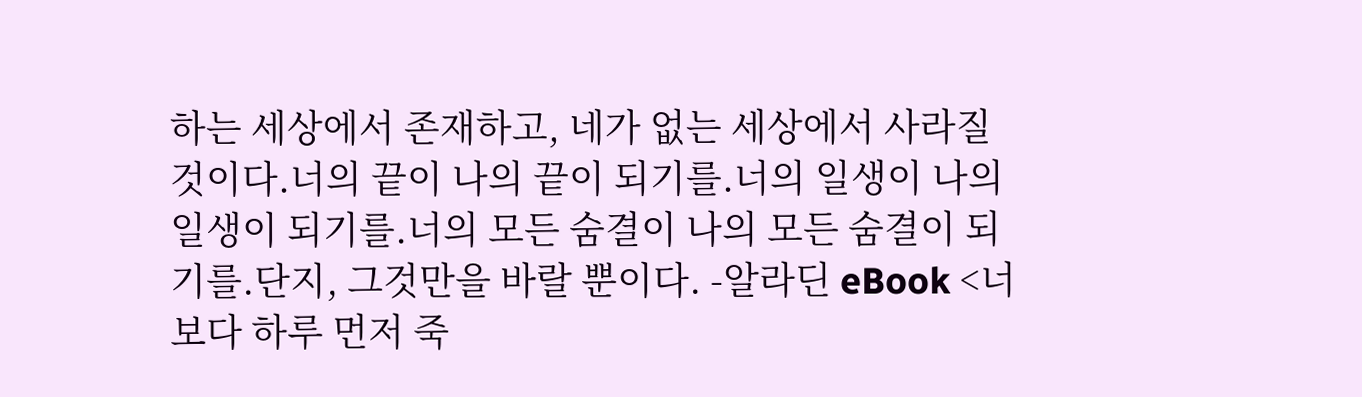하는 세상에서 존재하고, 네가 없는 세상에서 사라질 것이다.너의 끝이 나의 끝이 되기를.너의 일생이 나의 일생이 되기를.너의 모든 숨결이 나의 모든 숨결이 되기를.단지, 그것만을 바랄 뿐이다. -알라딘 eBook <너보다 하루 먼저 죽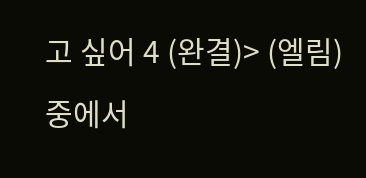고 싶어 4 (완결)> (엘림) 중에서